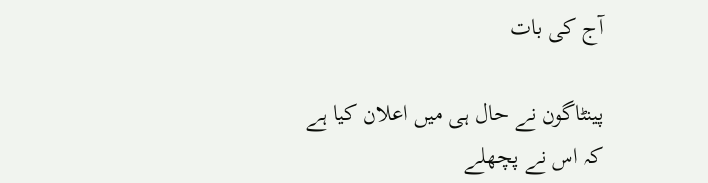آج کی بات

پینٹاگون نے حال ہی میں اعلان کیا ہے کہ اس نے پچھلے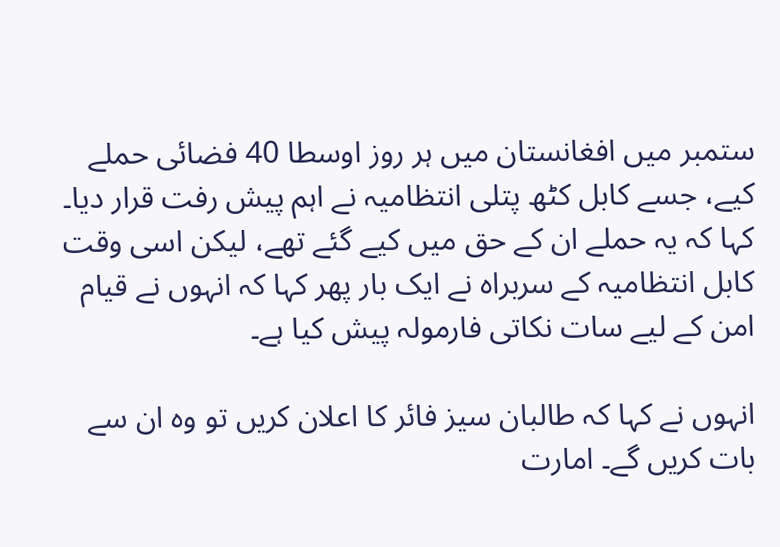ستمبر میں افغانستان میں ہر روز اوسطا 40 فضائی حملے کیے، جسے کابل کٹھ پتلی انتظامیہ نے اہم پیش رفت قرار دیا۔ کہا کہ یہ حملے ان کے حق میں کیے گئے تھے، لیکن اسی وقت کابل انتظامیہ کے سربراہ نے ایک بار پھر کہا کہ انہوں نے قیام امن کے لیے سات نکاتی فارمولہ پیش کیا ہے۔

انہوں نے کہا کہ طالبان سیز فائر کا اعلان کریں تو وہ ان سے بات کریں گے۔ امارت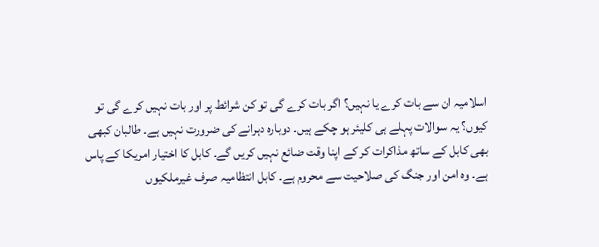اسلامیہ ان سے بات کرے یا نہیں؟ اگر بات کرے گی تو کن شرائط پر اور بات نہیں کرے گی تو کیوں؟ یہ سوالات پہلے ہی کلیئر ہو چکے ہیں۔ دوبارہ دہرانے کی ضرورت نہیں ہے۔ طالبان کبھی بھی کابل کے ساتھ مذاکرات کر کے اپنا وقت ضائع نہیں کریں گے۔ کابل کا اختیار امریکا کے پاس ہے۔ وہ امن اور جنگ کی صلاحیت سے محروم ہے۔ کابل انتظامیہ صرف غیرملکیوں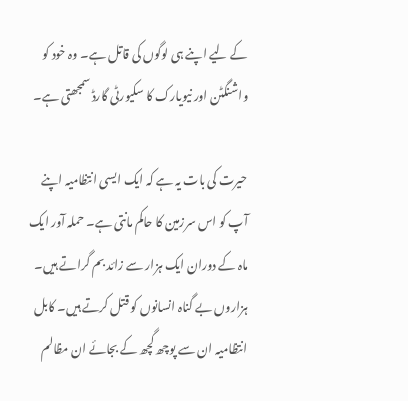کے لیے اپنے ہی لوگوں کی قاتل ہے۔ وہ خود کو واشنگٹن اور نیویارک کا سکیورٹی گارڈ سمجھتی ہے۔

حیرت کی بات یہ ہے کہ ایک ایسی انتظامیہ اپنے آپ کو اس سرزمین کا حاکم مانتی ہے۔ حملہ آور ایک ماہ کے دوران ایک ہزار سے زائد بم گراتے ہیں۔ ہزاروں بے گناہ انسانوں کو قتل کرتے ہیں۔ کابل انتظامیہ ان سے پوچھ گچھ کے بجائے ان مظالم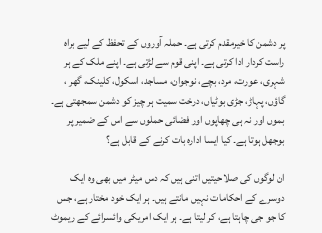پر دشمن کا خیرمقدم کرتی ہے۔ حملہ آوروں کے تحفظ کے لیے براہ راست کردار ادا کرتی ہے۔ اپنی قوم سے لڑتی ہے۔ اپنے ملک کے ہر شہری، عورت، مرد، بچے، نوجوان، مساجد، اسکول، کلینک، گھر ، گاؤں، پہاڑ، جڑی بوٹیاں، درخت سمیت ہر چیز کو دشمن سمجھتی ہے۔ بموں اور نہ ہی چھاپوں اور فضائی حملوں سے اس کے ضمیر پر بوجھل ہوتا ہے۔ کیا ایسا ادارہ بات کرنے کے قابل ہے؟

ان لوگوں کی صلاحیتیں اتنی ہیں کہ دس میٹر میں بھی وہ ایک دوسرے کے احکامات نہیں مانتے ہیں۔ ہر ایک خود مختار ہے، جس کا جو جی چاہتا ہے، کر لیتا ہے۔ ہر ایک امریکی وائسرائے کے ریموٹ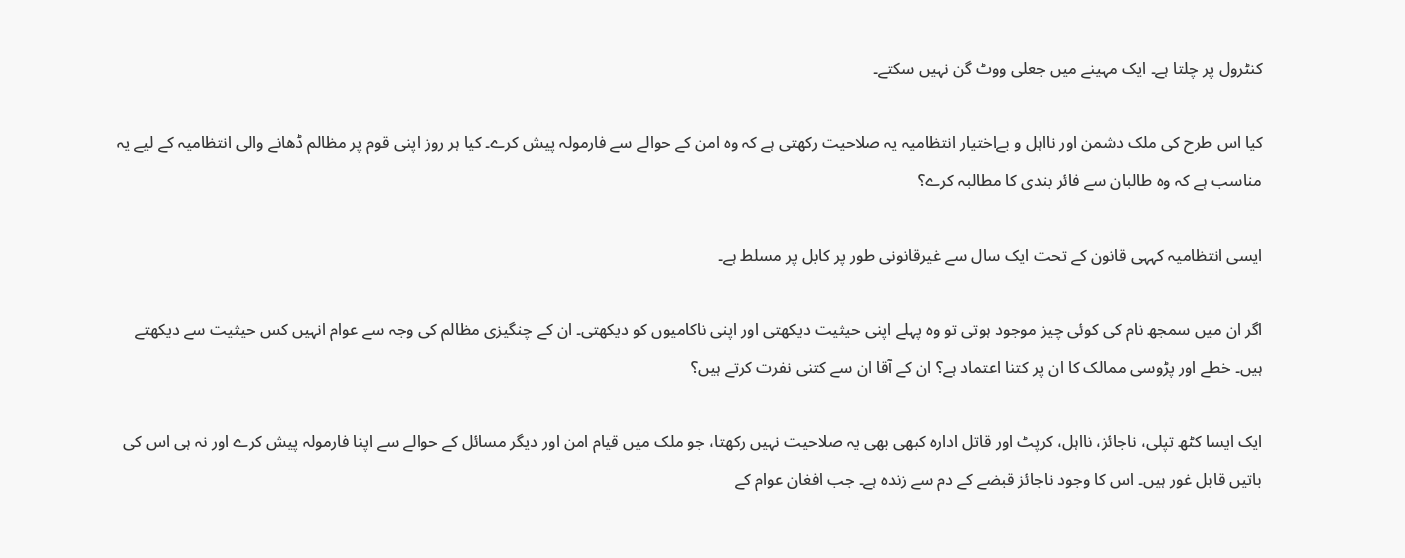کنٹرول پر چلتا ہے۔ ایک مہینے میں جعلی ووٹ گن نہیں سکتے۔

کیا اس طرح کی ملک دشمن اور نااہل و بےاختیار انتظامیہ یہ صلاحیت رکھتی ہے کہ وہ امن کے حوالے سے فارمولہ پیش کرے۔ کیا ہر روز اپنی قوم پر مظالم ڈھانے والی انتظامیہ کے لیے یہ مناسب ہے کہ وہ طالبان سے فائر بندی کا مطالبہ کرے؟

ایسی انتظامیہ کہہی قانون کے تحت ایک سال سے غیرقانونی طور پر کابل پر مسلط ہے۔

اگر ان میں سمجھ نام کی کوئی چیز موجود ہوتی تو وہ پہلے اپنی حیثیت دیکھتی اور اپنی ناکامیوں کو دیکھتی۔ ان کے چنگیزی مظالم کی وجہ سے عوام انہیں کس حیثیت سے دیکھتے ہیں۔ خطے اور پڑوسی ممالک کا ان پر کتنا اعتماد ہے؟ ان کے آقا ان سے کتنی نفرت کرتے ہیں؟

ایک ایسا کٹھ تپلی، ناجائز، نااہل، کرپٹ اور قاتل ادارہ کبھی بھی یہ صلاحیت نہیں رکھتا، جو ملک میں قیام امن اور دیگر مسائل کے حوالے سے اپنا فارمولہ پیش کرے اور نہ ہی اس کی باتیں قابل غور ہیں۔ اس کا وجود ناجائز قبضے کے دم سے زندہ ہے۔ جب افغان عوام کے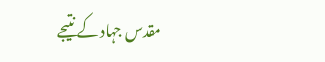مقدس جہاد کے نتیجے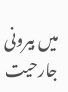میں بیرونی جارحیت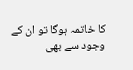کا خاتمہ ہوگا تو ان کے وجود سے بھی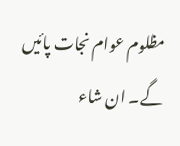مظلوم عوام نجات پائیں گے۔ ان شاء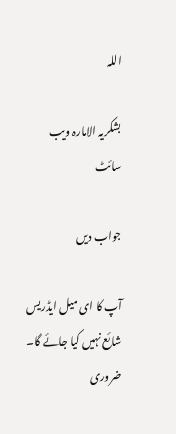اللہ

بشکریہ الامارہ ویب سائٹ

جواب دیں

آپ کا ای میل ایڈریس شائع نہیں کیا جائے گا۔ ضروری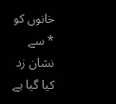خانوں کو * سے نشان زد کیا گیا ہے